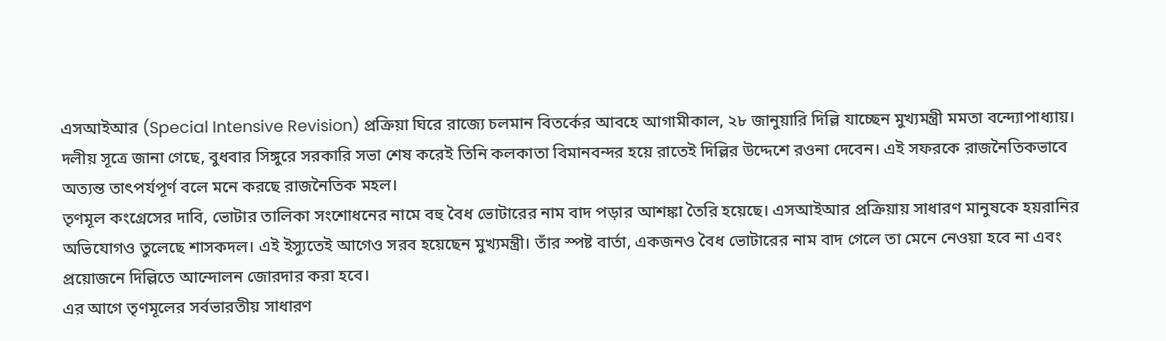এসআইআর (Special Intensive Revision) প্রক্রিয়া ঘিরে রাজ্যে চলমান বিতর্কের আবহে আগামীকাল, ২৮ জানুয়ারি দিল্লি যাচ্ছেন মুখ্যমন্ত্রী মমতা বন্দ্যোপাধ্যায়। দলীয় সূত্রে জানা গেছে, বুধবার সিঙ্গুরে সরকারি সভা শেষ করেই তিনি কলকাতা বিমানবন্দর হয়ে রাতেই দিল্লির উদ্দেশে রওনা দেবেন। এই সফরকে রাজনৈতিকভাবে অত্যন্ত তাৎপর্যপূর্ণ বলে মনে করছে রাজনৈতিক মহল।
তৃণমূল কংগ্রেসের দাবি, ভোটার তালিকা সংশোধনের নামে বহু বৈধ ভোটারের নাম বাদ পড়ার আশঙ্কা তৈরি হয়েছে। এসআইআর প্রক্রিয়ায় সাধারণ মানুষকে হয়রানির অভিযোগও তুলেছে শাসকদল। এই ইস্যুতেই আগেও সরব হয়েছেন মুখ্যমন্ত্রী। তাঁর স্পষ্ট বার্তা, একজনও বৈধ ভোটারের নাম বাদ গেলে তা মেনে নেওয়া হবে না এবং প্রয়োজনে দিল্লিতে আন্দোলন জোরদার করা হবে।
এর আগে তৃণমূলের সর্বভারতীয় সাধারণ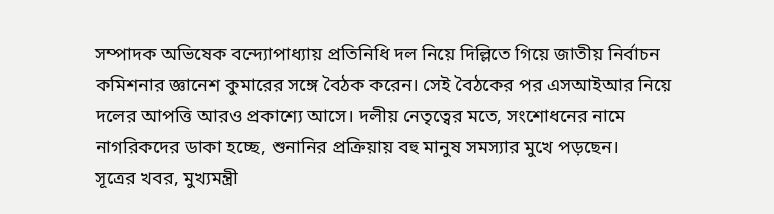সম্পাদক অভিষেক বন্দ্যোপাধ্যায় প্রতিনিধি দল নিয়ে দিল্লিতে গিয়ে জাতীয় নির্বাচন কমিশনার জ্ঞানেশ কুমারের সঙ্গে বৈঠক করেন। সেই বৈঠকের পর এসআইআর নিয়ে দলের আপত্তি আরও প্রকাশ্যে আসে। দলীয় নেতৃত্বের মতে, সংশোধনের নামে নাগরিকদের ডাকা হচ্ছে, শুনানির প্রক্রিয়ায় বহু মানুষ সমস্যার মুখে পড়ছেন।
সূত্রের খবর, মুখ্যমন্ত্রী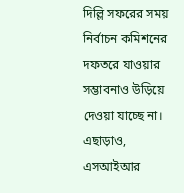দিল্লি সফরের সময় নির্বাচন কমিশনের দফতরে যাওয়ার সম্ভাবনাও উড়িয়ে দেওয়া যাচ্ছে না। এছাড়াও, এসআইআর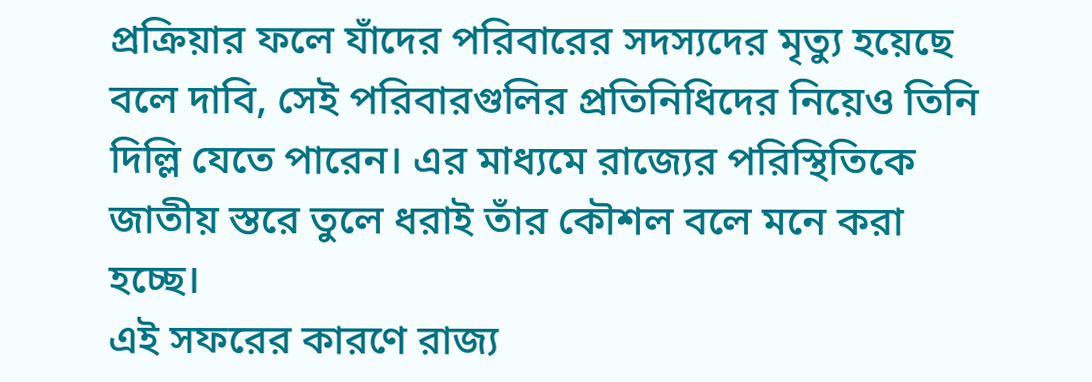প্রক্রিয়ার ফলে যাঁদের পরিবারের সদস্যদের মৃত্যু হয়েছে বলে দাবি, সেই পরিবারগুলির প্রতিনিধিদের নিয়েও তিনি দিল্লি যেতে পারেন। এর মাধ্যমে রাজ্যের পরিস্থিতিকে জাতীয় স্তরে তুলে ধরাই তাঁর কৌশল বলে মনে করা হচ্ছে।
এই সফরের কারণে রাজ্য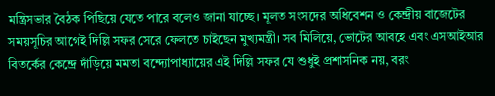মন্ত্রিসভার বৈঠক পিছিয়ে যেতে পারে বলেও জানা যাচ্ছে। মূলত সংসদের অধিবেশন ও কেন্দ্রীয় বাজেটের সময়সূচির আগেই দিল্লি সফর সেরে ফেলতে চাইছেন মুখ্যমন্ত্রী। সব মিলিয়ে, ভোটের আবহে এবং এসআইআর বিতর্কের কেন্দ্রে দাঁড়িয়ে মমতা বন্দ্যোপাধ্যায়ের এই দিল্লি সফর যে শুধুই প্রশাসনিক নয়, বরং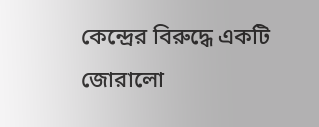কেন্দ্রের বিরুদ্ধে একটি জোরালো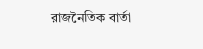রাজনৈতিক বার্তা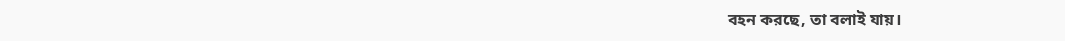বহন করছে, তা বলাই যায়।